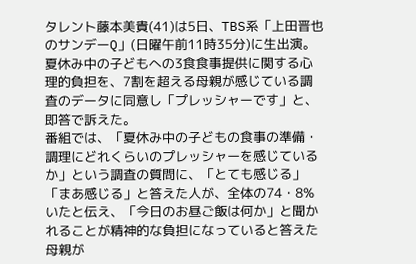タレント藤本美貴(41)は5日、TBS系「上田晋也のサンデーQ」(日曜午前11時35分)に生出演。夏休み中の子どもへの3食食事提供に関する心理的負担を、7割を超える母親が感じている調査のデータに同意し「プレッシャーです」と、即答で訴えた。
番組では、「夏休み中の子どもの食事の準備・調理にどれくらいのプレッシャーを感じているか」という調査の質問に、「とても感じる」「まあ感じる」と答えた人が、全体の74・8%いたと伝え、「今日のお昼ご飯は何か」と聞かれることが精神的な負担になっていると答えた母親が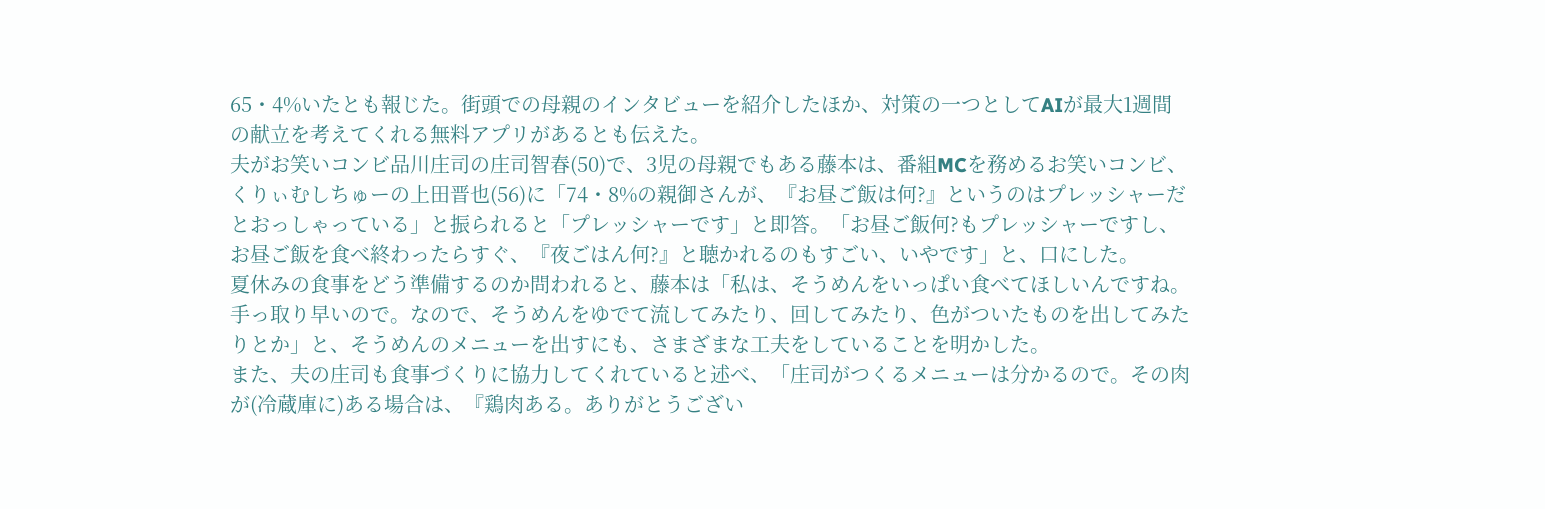65・4%いたとも報じた。街頭での母親のインタビューを紹介したほか、対策の一つとしてAIが最大1週間の献立を考えてくれる無料アプリがあるとも伝えた。
夫がお笑いコンビ品川庄司の庄司智春(50)で、3児の母親でもある藤本は、番組MCを務めるお笑いコンビ、くりぃむしちゅーの上田晋也(56)に「74・8%の親御さんが、『お昼ご飯は何?』というのはプレッシャーだとおっしゃっている」と振られると「プレッシャーです」と即答。「お昼ご飯何?もプレッシャーですし、お昼ご飯を食べ終わったらすぐ、『夜ごはん何?』と聴かれるのもすごい、いやです」と、口にした。
夏休みの食事をどう準備するのか問われると、藤本は「私は、そうめんをいっぱい食べてほしいんですね。手っ取り早いので。なので、そうめんをゆでて流してみたり、回してみたり、色がついたものを出してみたりとか」と、そうめんのメニューを出すにも、さまざまな工夫をしていることを明かした。
また、夫の庄司も食事づくりに協力してくれていると述べ、「庄司がつくるメニューは分かるので。その肉が(冷蔵庫に)ある場合は、『鶏肉ある。ありがとうござい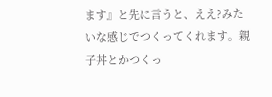ます』と先に言うと、ええ?みたいな感じでつくってくれます。親子丼とかつくっ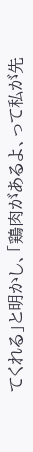てくれる」と明かし、「鶏肉があるよ、って私が先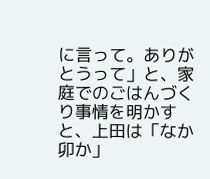に言って。ありがとうって」と、家庭でのごはんづくり事情を明かすと、上田は「なか卯か」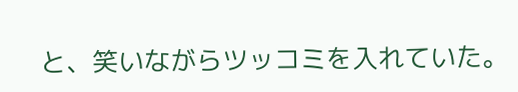と、笑いながらツッコミを入れていた。